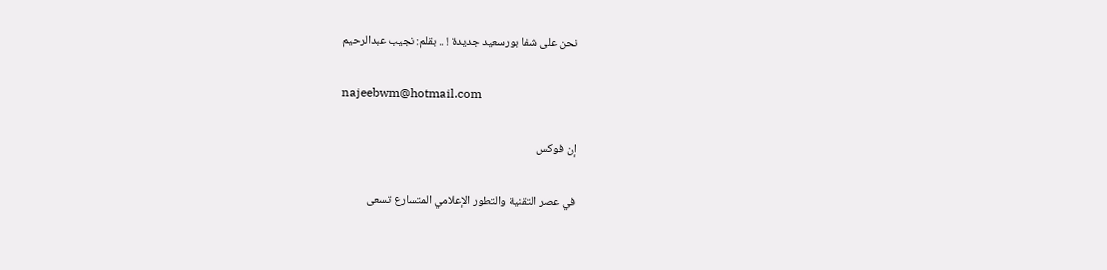نحن على شفا بورسعيد جديدة ! .. بقلم: نجيب عبدالرحيم

najeebwm@hotmail.com

إن فوكس

في عصر التقنية والتطور الإعلامي المتسارع تسعى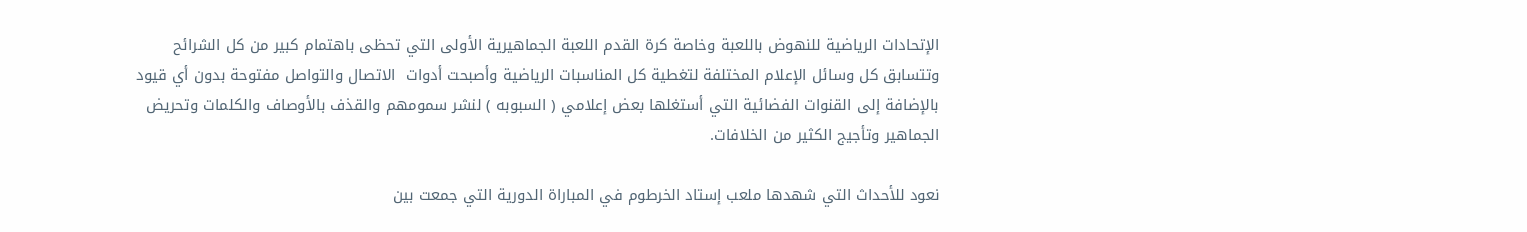الإتحادات الرياضية للنهوض باللعبة وخاصة كرة القدم اللعبة الجماهيرية الأولى التي تحظى باهتمام كبير من كل الشرائح وتتسابق كل وسائل الإعلام المختلفة لتغطية كل المناسبات الرياضية وأصبحت أدوات  الاتصال والتواصل مفتوحة بدون أي قيود بالإضافة إلى القنوات الفضائية التي أستغلها بعض إعلامي ( السبوبه ) لنشر سمومهم والقذف بالأوصاف والكلمات وتحريض الجماهير وتأجيج الكثير من الخلافات.

نعود للأحداث التي شهدها ملعب إستاد الخرطوم في المباراة الدورية التي جمعت بين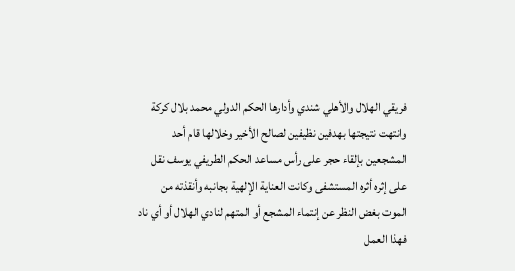فريقي الهلال والأهلي شندي وأدارها الحكم الدولي محمد بلال كركة وانتهت نتيجتها بهدفين نظيفين لصالح الأخير وخلالها قام أحد المشجعين بإلقاء حجر على رأس مساعد الحكم الطريفي يوسف نقل على إثره أثره المستشفى وكانت العناية الإلهية بجانبه وأنقذته من الموت بغض النظر عن إنتماء المشجع أو المتهم لنادي الهلال أو أي ناد فهذا العمل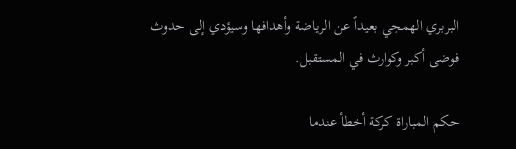البربري الهمجي بعيداً عن الرياضة وأهدافها وسيؤدي إلى حدوث فوضى أكبر وكوارث في المستقبل.

حكم المباراة كركة أخطأ عندما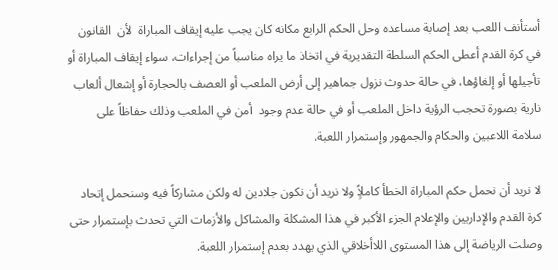أستأنف اللعب بعد إصابة مساعده وحل الحكم الرابع مكانه كان يجب عليه إيقاف المباراة  لأن  القانون في كرة القدم أعطى الحكم السلطة التقديرية في اتخاذ ما يراه مناسباً من إجراءات، سواء إيقاف المباراة أو تأجيلها أو إلغاؤها، في حالة حدوث نزول جماهير إلى أرض الملعب أو العصف بالحجارة أو إشعال ألعاب نارية بصورة تحجب الرؤية داخل الملعب أو في حالة عدم وجود  أمن في الملعب وذلك حفاظاً على سلامة اللاعبين والحكام والجمهور وإستمرار اللعبة.

لا نريد أن نحمل حكم المباراة الخطأ كاملاًٍ ولا نريد أن نكون جلادين له ولكن مشاركاً فيه وسنحمل إتحاد كرة القدم والإداريين والإعلام الجزء الأكبر في هذا المشكلة والمشاكل والأزمات التي تحدث بإستمرار حتى وصلت الرياضة إلى هذا المستوى اللاأخلاقي الذي يهدد بعدم إستمرار اللعبة.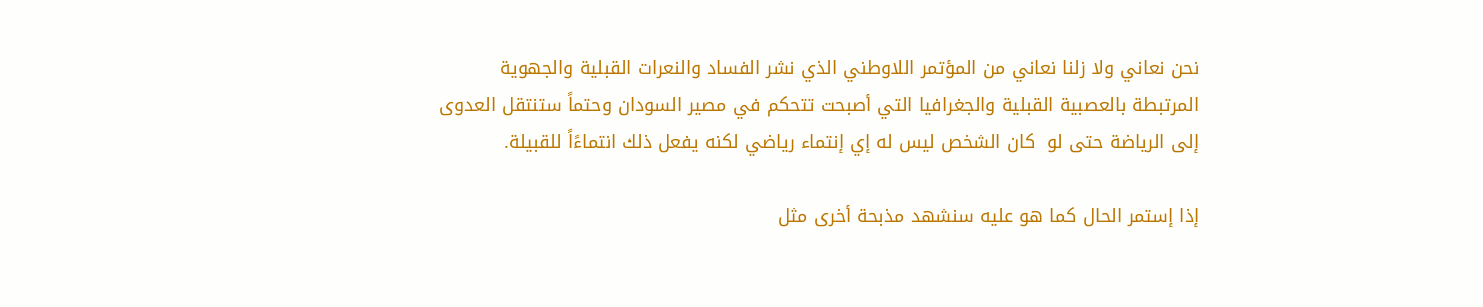نحن نعاني ولا زلنا نعاني من المؤتمر اللاوطني الذي نشر الفساد والنعرات القبلية والجهوية المرتبطة بالعصبية القبلية والجغرافيا التي أصبحت تتحكم في مصير السودان وحتماً ستنتقل العدوى إلى الرياضة حتى لو  كان الشخص ليس له إي إنتماء رياضي لكنه يفعل ذلك انتماءًاً للقبيلة.

إذا إستمر الحال كما هو عليه سنشهد مذبحة أخرى مثل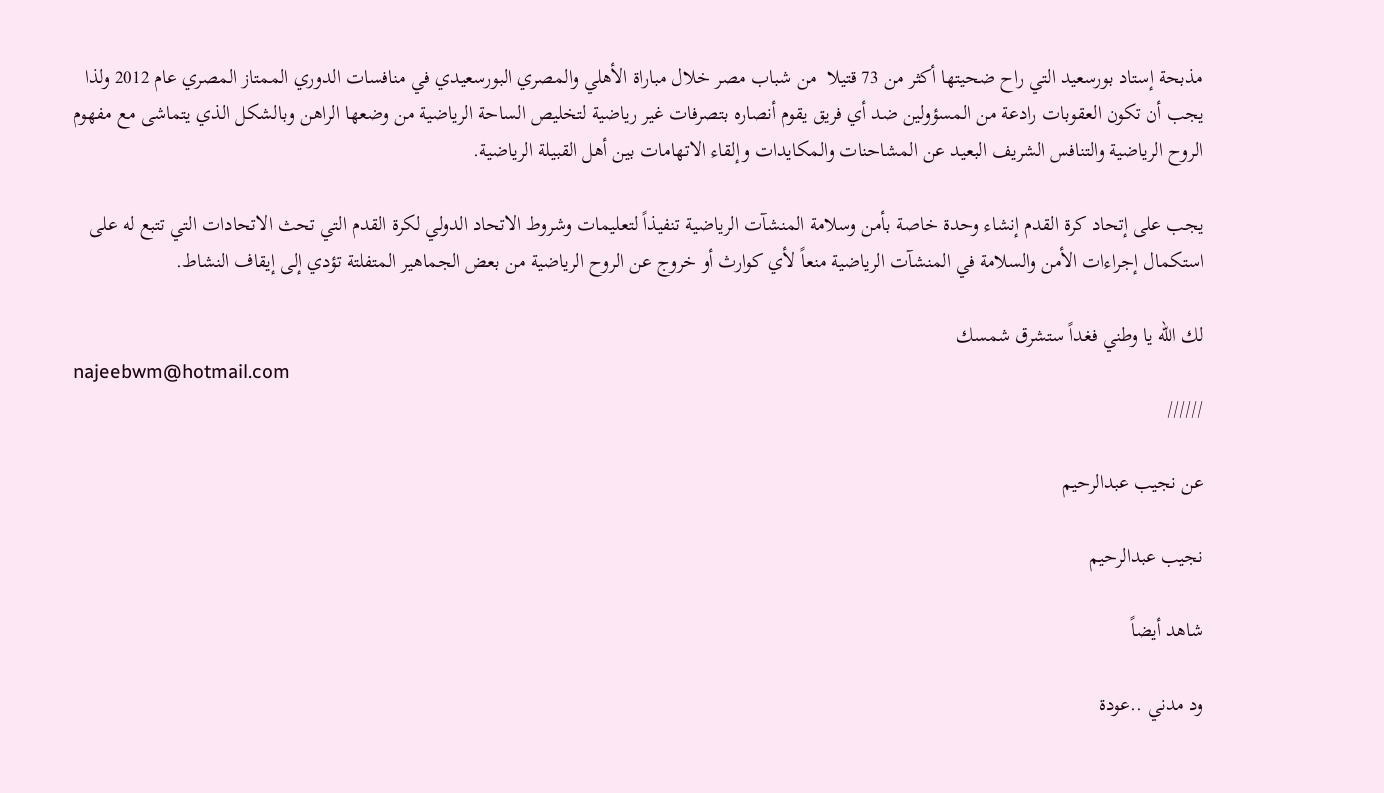مذبحة إستاد بورسعيد التي راح ضحيتها أكثر من 73 قتيلا  من شباب مصر خلال مباراة الأهلي والمصري البورسعيدي في منافسات الدوري الممتاز المصري عام 2012 ولذا يجب أن تكون العقوبات رادعة من المسؤولين ضد أي فريق يقوم أنصاره بتصرفات غير رياضية لتخليص الساحة الرياضية من وضعها الراهن وبالشكل الذي يتماشى مع مفهوم الروح الرياضية والتنافس الشريف البعيد عن المشاحنات والمكايدات وإلقاء الاتهامات بين أهل القبيلة الرياضية.

يجب على إتحاد كرة القدم إنشاء وحدة خاصة بأمن وسلامة المنشآت الرياضية تنفيذاً لتعليمات وشروط الاتحاد الدولي لكرة القدم التي تحث الاتحادات التي تتبع له على استكمال إجراءات الأمن والسلامة في المنشآت الرياضية منعاً لأي كوارث أو خروج عن الروح الرياضية من بعض الجماهير المتفلتة تؤدي إلى إيقاف النشاط.

لك الله يا وطني فغداً ستشرق شمسك
najeebwm@hotmail.com
//////

عن نجيب عبدالرحيم

نجيب عبدالرحيم

شاهد أيضاً

ود مدني ..عودة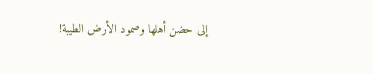إلى حضن أهلها وصمود الأرض الطيبة!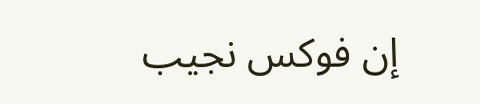إن فوكس نجيب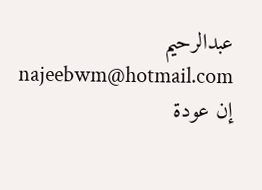عبدالرحيم najeebwm@hotmail.com إن عودة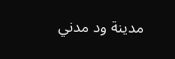مدينة ود مدني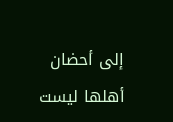إلى أحضان أهلها ليست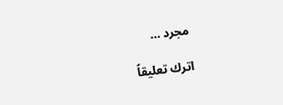مجرد …

اترك تعليقاً